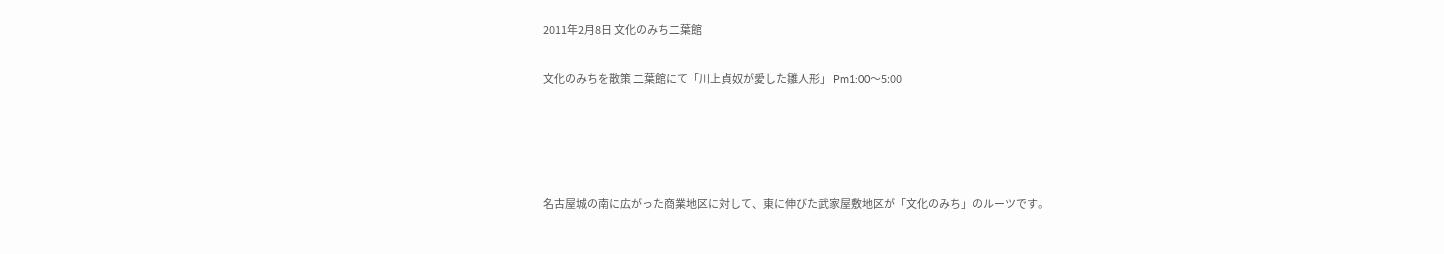2011年2月8日 文化のみち二葉館

文化のみちを散策 二葉館にて「川上貞奴が愛した雛人形」 Pm1:00〜5:00




名古屋城の南に広がった商業地区に対して、東に伸びた武家屋敷地区が「文化のみち」のルーツです。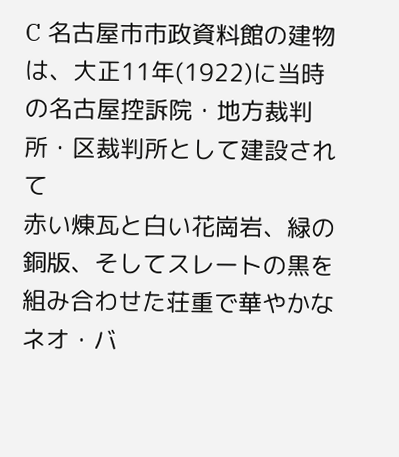C 名古屋市市政資料館の建物は、大正11年(1922)に当時の名古屋控訴院・地方裁判所・区裁判所として建設されて
赤い煉瓦と白い花崗岩、緑の銅版、そしてスレートの黒を組み合わせた荘重で華やかなネオ・バ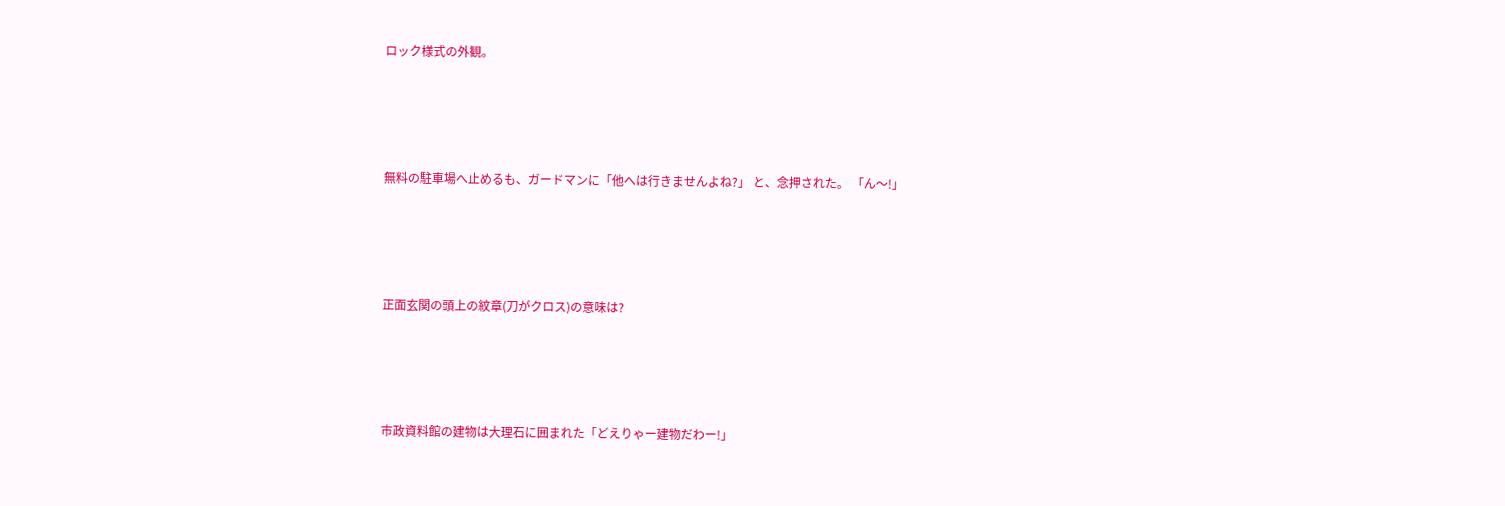ロック様式の外観。




無料の駐車場へ止めるも、ガードマンに「他へは行きませんよね?」 と、念押された。 「ん〜!」




正面玄関の頭上の紋章(刀がクロス)の意味は?




市政資料館の建物は大理石に囲まれた「どえりゃー建物だわー!」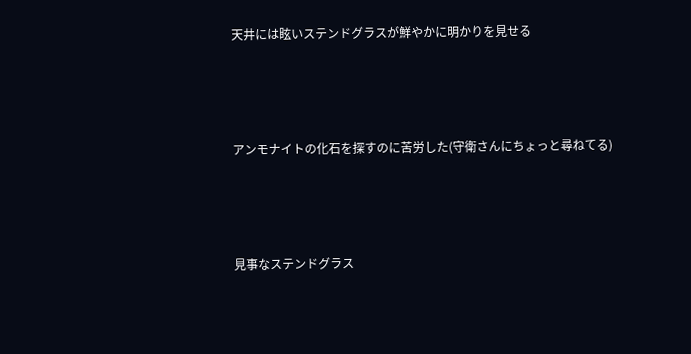天井には眩いステンドグラスが鮮やかに明かりを見せる




アンモナイトの化石を探すのに苦労した(守衛さんにちょっと尋ねてる)




見事なステンドグラス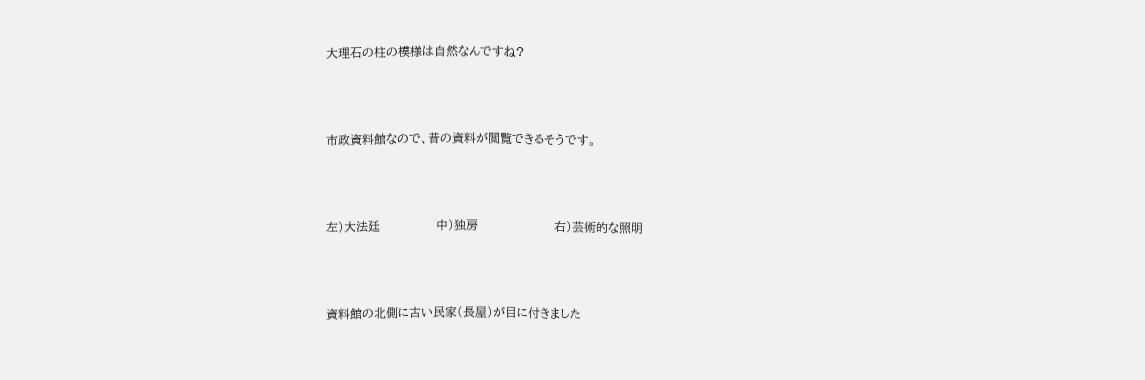大理石の柱の模様は自然なんですね?




市政資料館なので、昔の資料が閲覧できるそうです。




左)大法廷              中)独房                   右)芸術的な照明




資料館の北側に古い民家(長屋)が目に付きました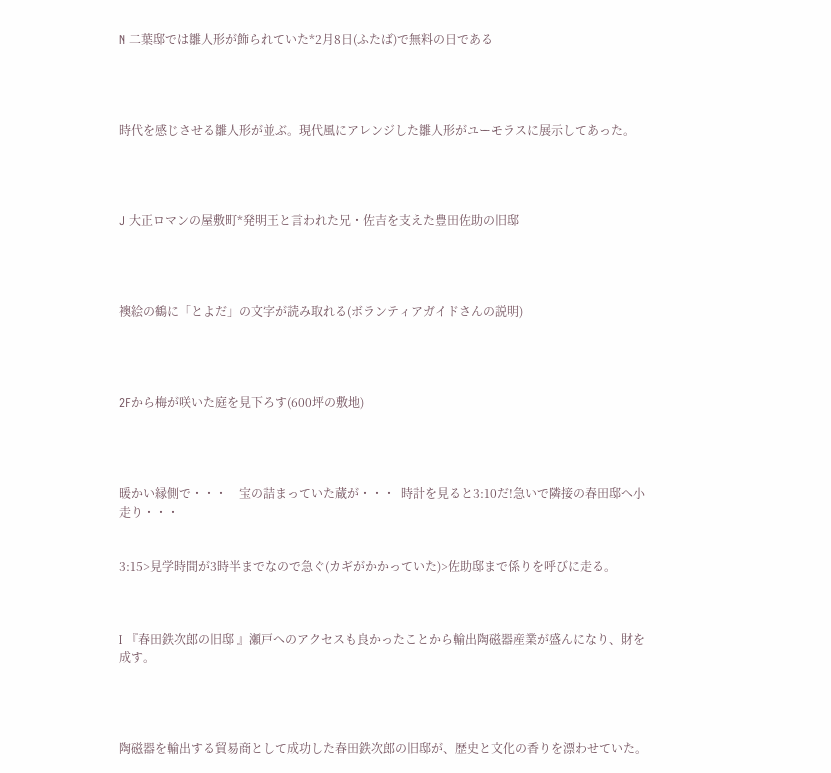N 二葉邸では雛人形が飾られていた*2月8日(ふたば)で無料の日である




時代を感じさせる雛人形が並ぶ。現代風にアレンジした雛人形がユーモラスに展示してあった。




J 大正ロマンの屋敷町*発明王と言われた兄・佐吉を支えた豊田佐助の旧邸




襖絵の鶴に「とよだ」の文字が読み取れる(ボランティアガイドさんの説明)




2Fから梅が咲いた庭を見下ろす(600坪の敷地)




暖かい縁側で・・・    宝の詰まっていた蔵が・・・  時計を見ると3:10だ!急いで隣接の春田邸へ小走り・・・


3:15>見学時間が3時半までなので急ぐ(カギがかかっていた)>佐助邸まで係りを呼びに走る。



I 『春田鉄次郎の旧邸 』瀬戸へのアクセスも良かったことから輸出陶磁器産業が盛んになり、財を成す。




陶磁器を輸出する貿易商として成功した春田鉄次郎の旧邸が、歴史と文化の香りを漂わせていた。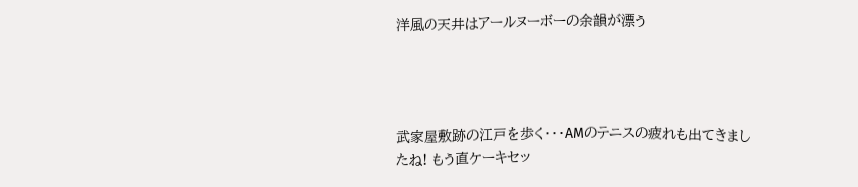洋風の天井はアールヌーボーの余韻が漂う




武家屋敷跡の江戸を歩く・・・AMのテニスの疲れも出てきましたね! もう直ケーキセッ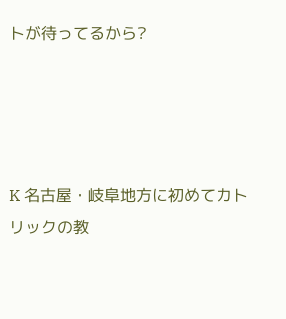トが待ってるから?




K 名古屋・岐阜地方に初めてカトリックの教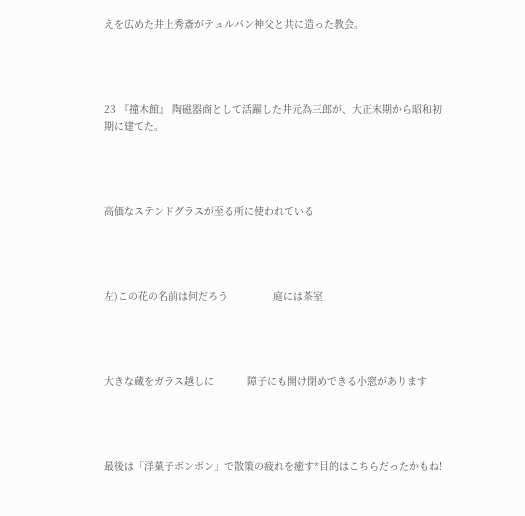えを広めた井上秀斎がテュルパン神父と共に造った教会。




23 『撞木館』 陶磁器商として活躍した井元為三郎が、大正末期から昭和初期に建てた。




高価なステンドグラスが至る所に使われている




左)この花の名前は何だろう               庭には茶室




大きな蔵をガラス越しに           障子にも開け閉めできる小窓があります




最後は「洋菓子ボンボン」で散策の疲れを癒す*目的はこちらだったかもね!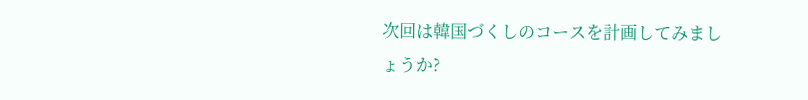次回は韓国づくしのコースを計画してみましょうか?